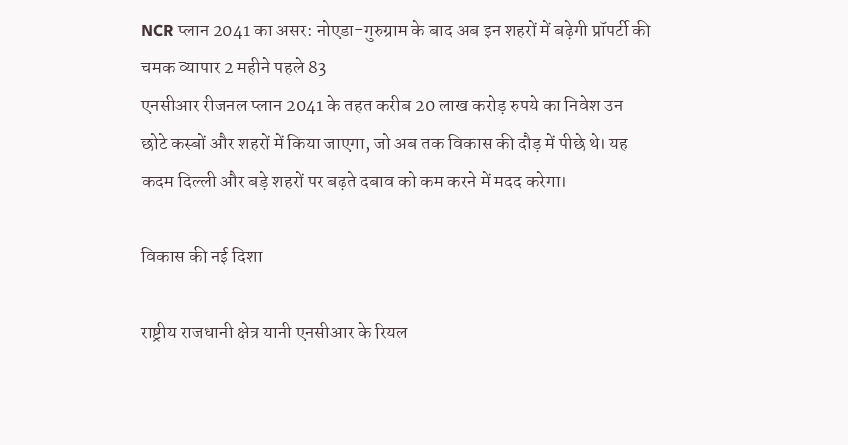NCR प्लान 2041 का असर: नोएडा-गुरुग्राम के बाद अब इन शहरों में बढ़ेगी प्रॉपर्टी की चमक व्यापार 2 महीने पहले 83
एनसीआर रीजनल प्लान 2041 के तहत करीब 20 लाख करोड़ रुपये का निवेश उन छोटे कस्बों और शहरों में किया जाएगा, जो अब तक विकास की दौड़ में पीछे थे। यह कदम दिल्ली और बड़े शहरों पर बढ़ते दबाव को कम करने में मदद करेगा।

विकास की नई दिशा

राष्ट्रीय राजधानी क्षेत्र यानी एनसीआर के रियल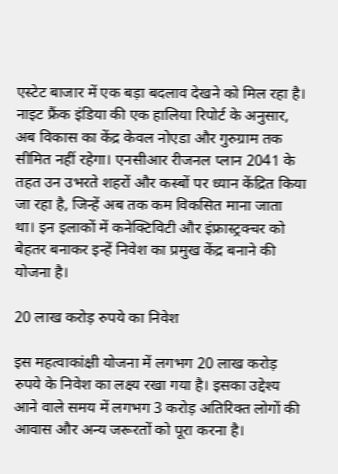एस्टेट बाजार में एक बड़ा बदलाव देखने को मिल रहा है। नाइट फ्रैंक इंडिया की एक हालिया रिपोर्ट के अनुसार, अब विकास का केंद्र केवल नोएडा और गुरुग्राम तक सीमित नहीं रहेगा। एनसीआर रीजनल प्लान 2041 के तहत उन उभरते शहरों और कस्बों पर ध्यान केंद्रित किया जा रहा है, जिन्हें अब तक कम विकसित माना जाता था। इन इलाकों में कनेक्टिविटी और इंफ्रास्ट्रक्चर को बेहतर बनाकर इन्हें निवेश का प्रमुख केंद्र बनाने की योजना है।

20 लाख करोड़ रुपये का निवेश

इस महत्वाकांक्षी योजना में लगभग 20 लाख करोड़ रुपये के निवेश का लक्ष्य रखा गया है। इसका उद्देश्य आने वाले समय में लगभग 3 करोड़ अतिरिक्त लोगों की आवास और अन्य जरूरतों को पूरा करना है।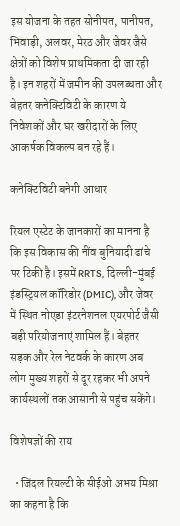इस योजना के तहत सोनीपत, पानीपत, भिवाड़ी, अलवर, मेरठ और जेवर जैसे क्षेत्रों को विशेष प्राथमिकता दी जा रही है। इन शहरों में जमीन की उपलब्धता और बेहतर कनेक्टिविटी के कारण ये निवेशकों और घर खरीदारों के लिए आकर्षक विकल्प बन रहे हैं।

कनेक्टिविटी बनेगी आधार

रियल एस्टेट के जानकारों का मानना है कि इस विकास की नींव बुनियादी ढांचे पर टिकी है। इसमें RRTS, दिल्ली-मुंबई इंडस्ट्रियल कॉरिडोर (DMIC), और जेवर में स्थित नोएडा इंटरनेशनल एयरपोर्ट जैसी बड़ी परियोजनाएं शामिल हैं। बेहतर सड़क और रेल नेटवर्क के कारण अब लोग मुख्य शहरों से दूर रहकर भी अपने कार्यस्थलों तक आसानी से पहुंच सकेंगे।

विशेषज्ञों की राय

  • जिंदल रियल्टी के सीईओ अभय मिश्रा का कहना है कि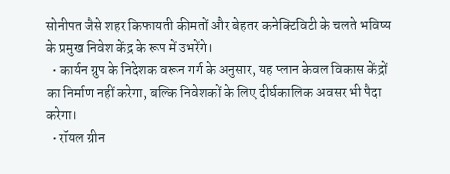सोनीपत जैसे शहर किफायती कीमतों और बेहतर कनेक्टिविटी के चलते भविष्य के प्रमुख निवेश केंद्र के रूप में उभरेंगे।
  • कार्यन ग्रुप के निदेशक वरून गर्ग के अनुसार, यह प्लान केवल विकास केंद्रों का निर्माण नहीं करेगा, बल्कि निवेशकों के लिए दीर्घकालिक अवसर भी पैदा करेगा।
  • रॉयल ग्रीन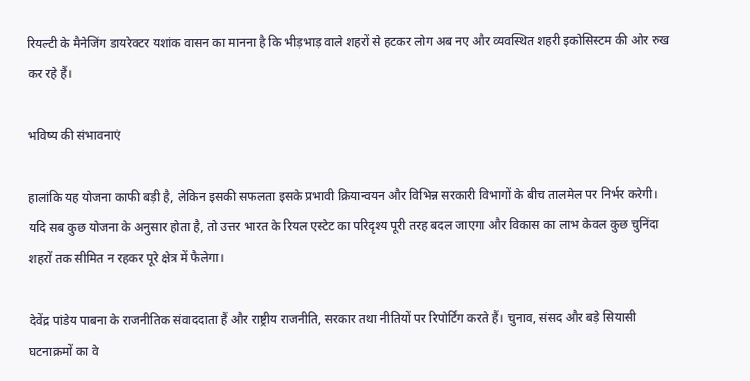रियल्टी के मैनेजिंग डायरेक्टर यशांक वासन का मानना है कि भीड़भाड़ वाले शहरों से हटकर लोग अब नए और व्यवस्थित शहरी इकोसिस्टम की ओर रुख कर रहे हैं।

भविष्य की संभावनाएं

हालांकि यह योजना काफी बड़ी है, लेकिन इसकी सफलता इसके प्रभावी क्रियान्वयन और विभिन्न सरकारी विभागों के बीच तालमेल पर निर्भर करेगी। यदि सब कुछ योजना के अनुसार होता है, तो उत्तर भारत के रियल एस्टेट का परिदृश्य पूरी तरह बदल जाएगा और विकास का लाभ केवल कुछ चुनिंदा शहरों तक सीमित न रहकर पूरे क्षेत्र में फैलेगा।

देवेंद्र पांडेय पाबना के राजनीतिक संवाददाता हैं और राष्ट्रीय राजनीति, सरकार तथा नीतियों पर रिपोर्टिंग करते हैं। चुनाव, संसद और बड़े सियासी घटनाक्रमों का वे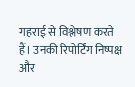गहराई से विश्लेषण करते हैं। उनकी रिपोर्टिंग निष्पक्ष और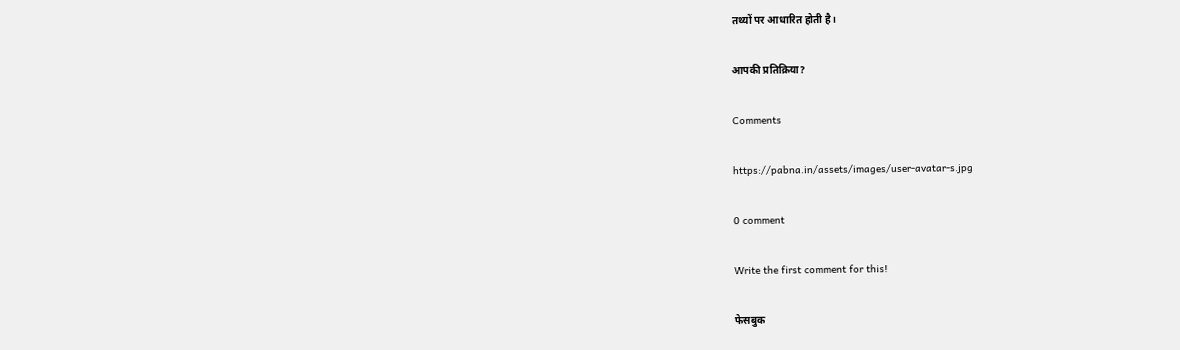तथ्यों पर आधारित होती है।

आपकी प्रतिक्रिया?

Comments

https://pabna.in/assets/images/user-avatar-s.jpg

0 comment

Write the first comment for this!

फेसबुक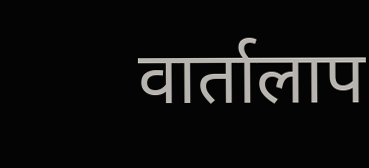वार्तालाप